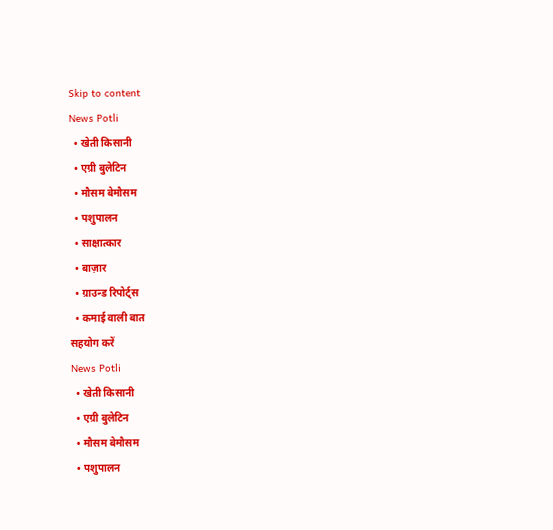Skip to content
News Potli
  • खेती किसानी
  • एग्री बुलेटिन
  • मौसम बेमौसम
  • पशुपालन
  • साक्षात्कार
  • बाज़ार
  • ग्राउन्ड रिपोर्ट्स
  • कमाई वाली बात
सहयोग करें
News Potli
  • खेती किसानी
  • एग्री बुलेटिन
  • मौसम बेमौसम
  • पशुपालन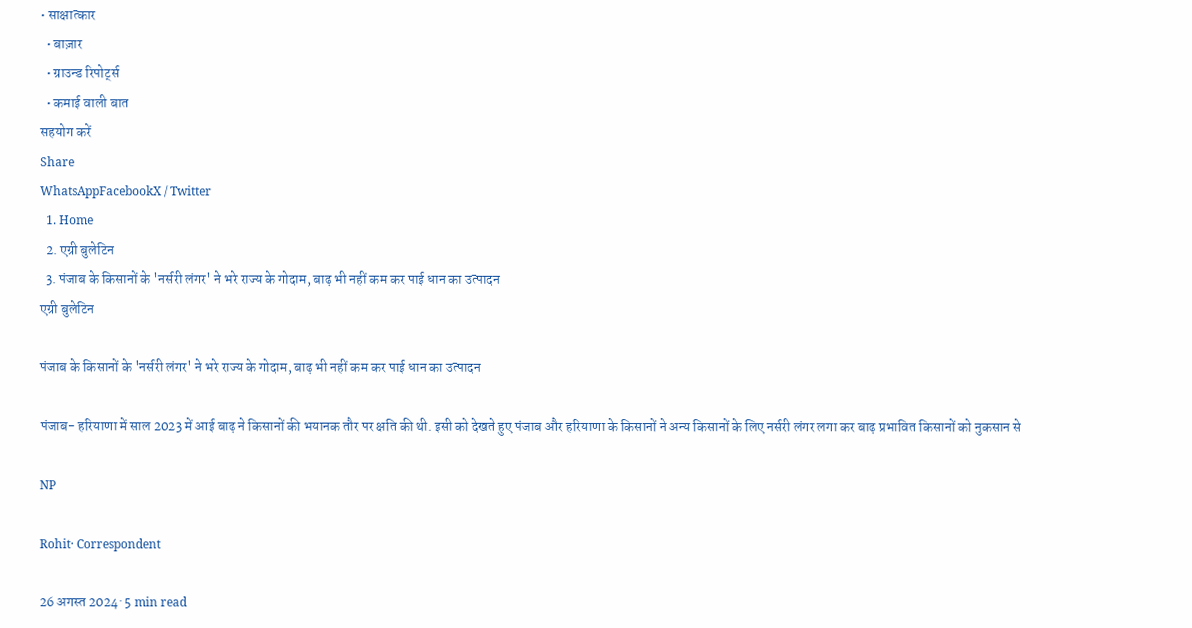• साक्षात्कार
  • बाज़ार
  • ग्राउन्ड रिपोर्ट्स
  • कमाई वाली बात
सहयोग करें
Share
WhatsAppFacebookX / Twitter
  1. Home
  2. एग्री बुलेटिन
  3. पंजाब के किसानों के 'नर्सरी लंगर' ने भरे राज्य के गोदाम, बाढ़ भी नहीं कम कर पाई धान का उत्पादन
एग्री बुलेटिन

पंजाब के किसानों के 'नर्सरी लंगर' ने भरे राज्य के गोदाम, बाढ़ भी नहीं कम कर पाई धान का उत्पादन

पंजाब- हरियाणा में साल 2023 में आई बाढ़ ने किसानों की भयानक तौर पर क्षति की थी. इसी को देखते हुए पंजाब और हरियाणा के किसानों ने अन्य किसानों के लिए नर्सरी लंगर लगा कर बाढ़ प्रभावित किसानों को नुकसान से

NP

Rohit· Correspondent

26 अगस्त 2024· 5 min read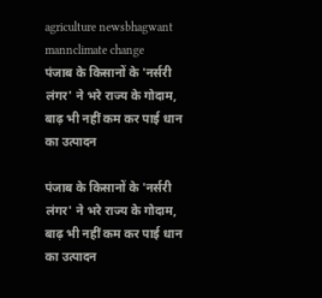agriculture newsbhagwant mannclimate change
पंजाब के किसानों के 'नर्सरी लंगर' ने भरे राज्य के गोदाम, बाढ़ भी नहीं कम कर पाई धान का उत्पादन

पंजाब के किसानों के 'नर्सरी लंगर' ने भरे राज्य के गोदाम, बाढ़ भी नहीं कम कर पाई धान का उत्पादन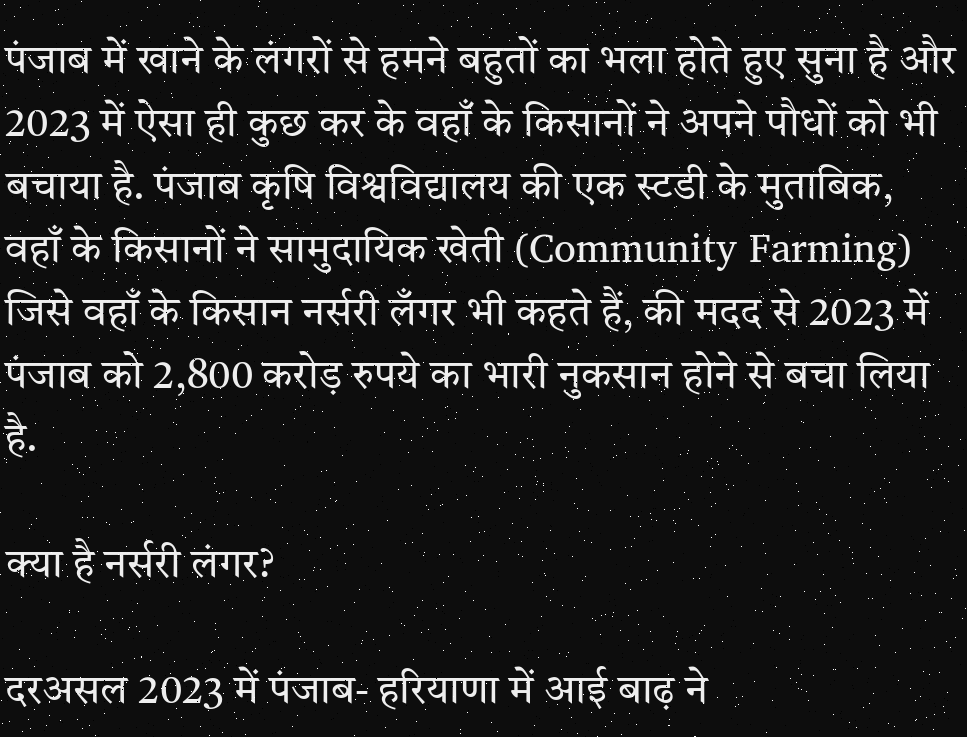पंजाब में खाने के लंगरों से हमने बहुतों का भला होते हुए सुना है और 2023 में ऐसा ही कुछ कर के वहाँ के किसानों ने अपने पौधों को भी बचाया है. पंजाब कृषि विश्वविद्यालय की एक स्टडी के मुताबिक, वहाँ के किसानों ने सामुदायिक खेती (Community Farming) जिसे वहाँ के किसान नर्सरी लँगर भी कहते हैं, की मदद से 2023 में पंजाब को 2,800 करोड़ रुपये का भारी नुकसान होने से बचा लिया है.

क्या है नर्सरी लंगर?

दरअसल 2023 में पंजाब- हरियाणा में आई बाढ़ ने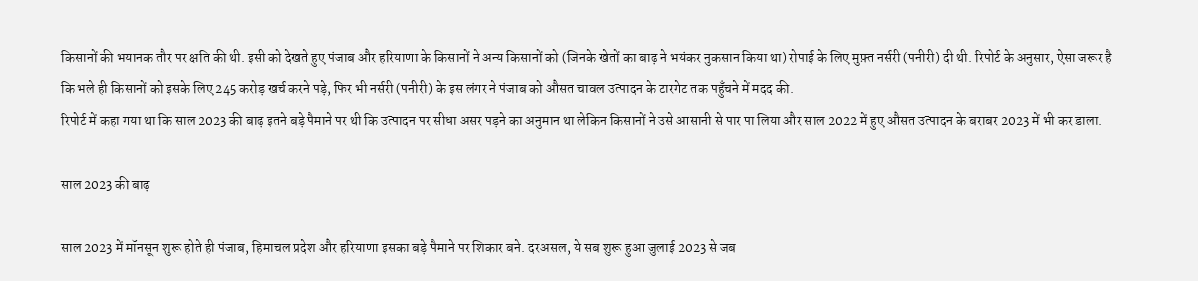किसानों की भयानक तौर पर क्षति की थी. इसी को देखते हुए पंजाब और हरियाणा के किसानों ने अन्य किसानों को (जिनके खेतों का बाढ़ ने भयंकर नुकसान किया था) रोपाई के लिए मुफ़्त नर्सरी (पनीरी) दी थी. रिपोर्ट के अनुसार, ऐसा जरूर है कि भले ही किसानों को इसके लिए 245 करोड़ खर्च करने पड़े, फिर भी नर्सरी (पनीरी) के इस लंगर ने पंजाब को औसत चावल उत्पादन के टारगेट तक पहुँचने में मदद की.
रिपोर्ट में कहा गया था कि साल 2023 की बाढ़ इतने बड़े पैमाने पर थी कि उत्पादन पर सीधा असर पड़ने का अनुमान था लेकिन किसानों ने उसे आसानी से पार पा लिया और साल 2022 में हुए औसत उत्पादन के बराबर 2023 में भी कर डाला.

साल 2023 की बाढ़

साल 2023 में मॉनसून शुरू होते ही पंजाब, हिमाचल प्रदेश और हरियाणा इसका बड़े पैमाने पर शिकार बने. दरअसल, ये सब शुरू हुआ जुलाई 2023 से जब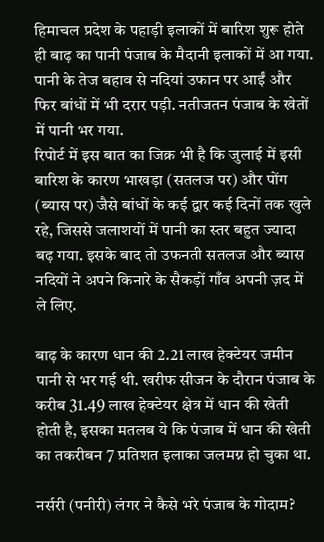हिमाचल प्रदेश के पहाड़ी इलाकों में बारिश शुरू होते ही बाढ़ का पानी पंजाब के मैदानी इलाकों में आ गया. पानी के तेज बहाव से नदियां उफान पर आईं और फिर बांधों में भी दरार पड़ी. नतीजतन पंजाब के खेतों में पानी भर गया.
रिपोर्ट में इस बात का जिक्र भी है कि जुलाई में इसी बारिश के कारण भाखड़ा (सतलज पर) और पोंग (ब्यास पर) जैसे बांधों के कई द्वार कई दिनों तक खुले रहे, जिससे जलाशयों में पानी का स्तर बहुत ज्यादा बढ़ गया. इसके बाद तो उफनती सतलज और ब्यास नदियों ने अपने किनारे के सैकड़ों गाँव अपनी ज़द में ले लिए.

बाढ़ के कारण धान की 2.21 लाख हेक्टेयर जमीन पानी से भर गई थी. खरीफ सीजन के दौरान पंजाब के करीब 31.49 लाख हेक्टेयर क्षेत्र में धान की खेती होती है, इसका मतलब ये कि पंजाब में धान की खेती का तकरीबन 7 प्रतिशत इलाका जलमग्न हो चुका था.

नर्सरी (पनीरी) लंगर ने कैसे भरे पंजाब के गोदाम?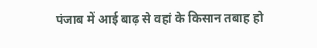पंजाब में आई बाढ़ से वहां के किसान तबाह हो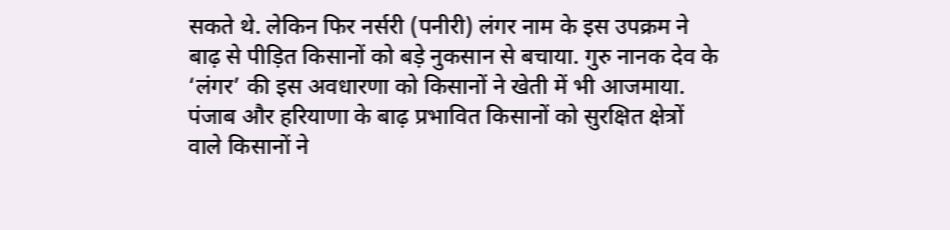सकते थे. लेकिन फिर नर्सरी (पनीरी) लंगर नाम के इस उपक्रम ने बाढ़ से पीड़ित किसानों को बड़े नुकसान से बचाया. गुरु नानक देव के ‘लंगर’ की इस अवधारणा को किसानों ने खेती में भी आजमाया. पंजाब और हरियाणा के बाढ़ प्रभावित किसानों को सुरक्षित क्षेत्रों वाले किसानों ने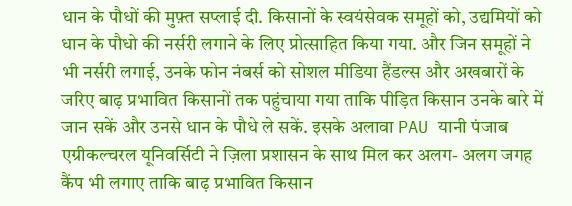धान के पौधों की मुफ़्त सप्लाई दी. किसानों के स्वयंसेवक समूहों को, उद्यमियों को धान के पौधो की नर्सरी लगाने के लिए प्रोत्साहित किया गया. और जिन समूहों ने भी नर्सरी लगाई, उनके फोन नंबर्स को सोशल मीडिया हैंडल्स और अखबारों के जरिए बाढ़ प्रभावित किसानों तक पहुंचाया गया ताकि पीड़ित किसान उनके बारे में जान सकें और उनसे धान के पौधे ले सकें. इसके अलावा PAU यानी पंजाब एग्रीकल्चरल यूनिवर्सिटी ने ज़िला प्रशासन के साथ मिल कर अलग- अलग जगह कैंप भी लगाए ताकि बाढ़ प्रभावित किसान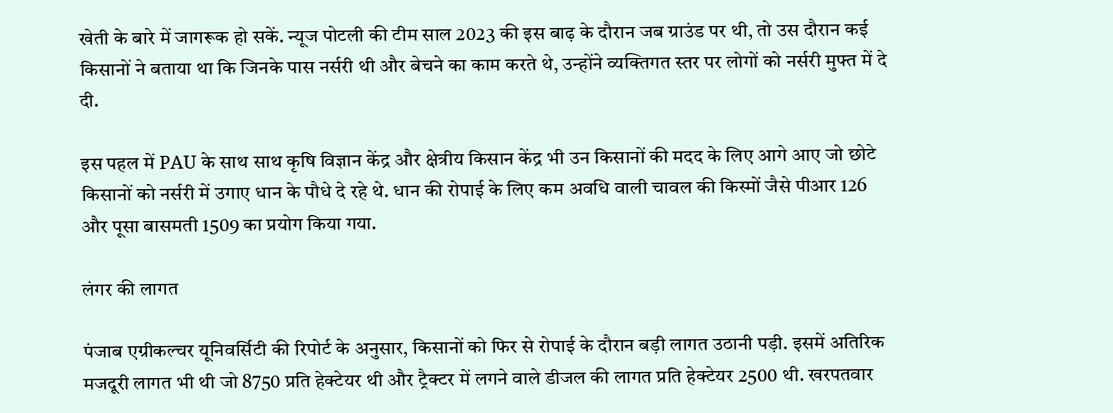खेती के बारे में जागरूक हो सकें. न्यूज पोटली की टीम साल 2023 की इस बाढ़ के दौरान जब ग्राउंड पर थी, तो उस दौरान कई किसानों ने बताया था कि जिनके पास नर्सरी थी और बेचने का काम करते थे, उन्होंने व्यक्तिगत स्तर पर लोगों को नर्सरी मुफ्त में दे दी.

इस पहल में PAU के साथ साथ कृषि विज्ञान केंद्र और क्षेत्रीय किसान केंद्र भी उन किसानों की मदद के लिए आगे आए जो छोटे किसानों को नर्सरी में उगाए धान के पौधे दे रहे थे. धान की रोपाई के लिए कम अवधि वाली चावल की किस्मों जैसे पीआर 126 और पूसा बासमती 1509 का प्रयोग किया गया.

लंगर की लागत

पंजाब एग्रीकल्चर यूनिवर्सिटी की रिपोर्ट के अनुसार, किसानों को फिर से रोपाई के दौरान बड़ी लागत उठानी पड़ी. इसमें अतिरिक मजदूरी लागत भी थी जो 8750 प्रति हेक्टेयर थी और ट्रैक्टर में लगने वाले डीजल की लागत प्रति हेक्टेयर 2500 थी. खरपतवार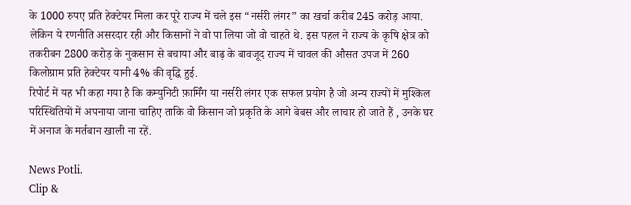के 1000 रुपए प्रति हेक्टेयर मिला कर पूरे राज्य में चले इस “नर्सरी लंगर” का खर्चा करीब 245 करोड़ आया. लेकिन ये रणनीति असरदार रही और किसानों ने वो पा लिया जो वो चाहते थे. इस पहल ने राज्य के कृषि क्षेत्र को तकरीबन 2800 करोड़ के नुकसान से बचाया और बाढ़ के बावजूद राज्य में चावल की औसत उपज में 260 किलोग्राम प्रति हेक्टेयर यानी 4% की वृद्धि हुई.
रिपोर्ट में यह भी कहा गया है कि कम्युनिटी फ़ार्मिंग या नर्सरी लंगर एक सफल प्रयोग है जो अन्य राज्यों में मुश्किल परिस्थितियों में अपनाया जाना चाहिए ताकि वो किसान जो प्रकृति के आगे बेबस और लाचार हो जाते हैं , उनके घर में अनाज के मर्तबान खाली ना रहें.

News Potli.
Clip &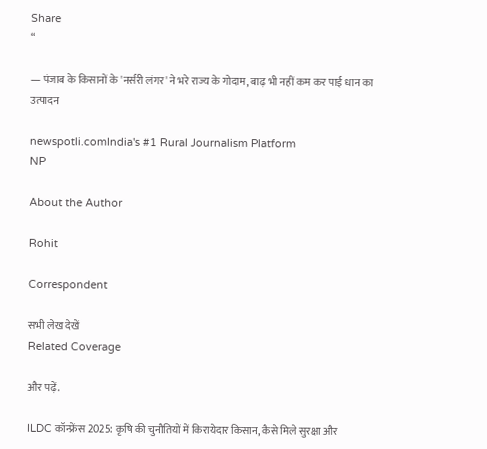Share
“

— पंजाब के किसानों के 'नर्सरी लंगर' ने भरे राज्य के गोदाम, बाढ़ भी नहीं कम कर पाई धान का उत्पादन

newspotli.comIndia's #1 Rural Journalism Platform
NP

About the Author

Rohit

Correspondent

सभी लेख देखें
Related Coverage

और पढ़ें.

ILDC कॉन्फ्रेंस 2025: कृषि की चुनौतियों में किरायेदार किसान, कैसे मिले सुरक्षा और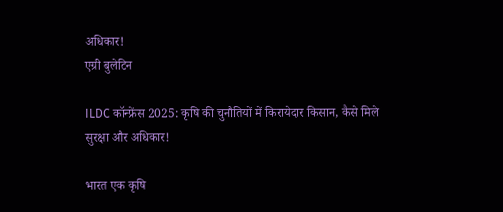अधिकार!
एग्री बुलेटिन

ILDC कॉन्फ्रेंस 2025: कृषि की चुनौतियों में किरायेदार किसान, कैसे मिले सुरक्षा और अधिकार!

भारत एक कृषि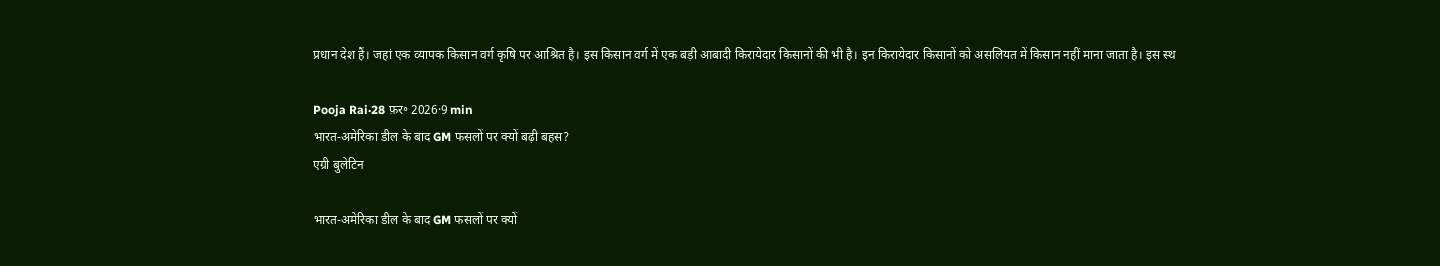प्रधान देश हैं। जहां एक व्यापक किसान वर्ग कृषि पर आश्रित है। इस किसान वर्ग में एक बड़ी आबादी किरायेदार किसानों की भी है। इन किरायेदार किसानों को असलियत में किसान नहीं माना जाता है। इस स्थ

Pooja Rai·28 फ़र॰ 2026·9 min
भारत-अमेरिका डील के बाद GM फसलों पर क्यों बढ़ी बहस?
एग्री बुलेटिन

भारत-अमेरिका डील के बाद GM फसलों पर क्यों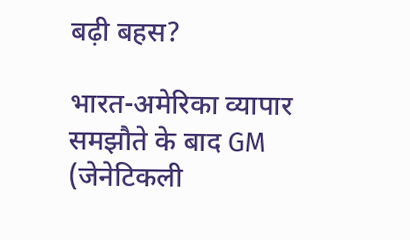बढ़ी बहस?

भारत-अमेरिका व्यापार समझौते के बाद GM (जेनेटिकली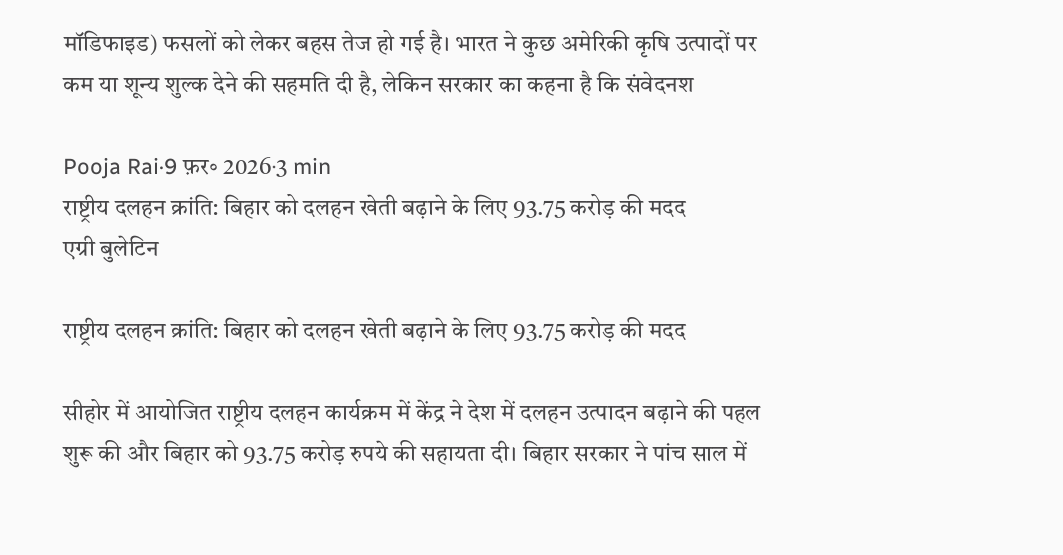मॉडिफाइड) फसलों को लेकर बहस तेज हो गई है। भारत ने कुछ अमेरिकी कृषि उत्पादों पर कम या शून्य शुल्क देने की सहमति दी है, लेकिन सरकार का कहना है कि संवेदनश

Pooja Rai·9 फ़र॰ 2026·3 min
राष्ट्रीय दलहन क्रांति: बिहार को दलहन खेती बढ़ाने के लिए 93.75 करोड़ की मदद
एग्री बुलेटिन

राष्ट्रीय दलहन क्रांति: बिहार को दलहन खेती बढ़ाने के लिए 93.75 करोड़ की मदद

सीहोर में आयोजित राष्ट्रीय दलहन कार्यक्रम में केंद्र ने देश में दलहन उत्पादन बढ़ाने की पहल शुरू की और बिहार को 93.75 करोड़ रुपये की सहायता दी। बिहार सरकार ने पांच साल में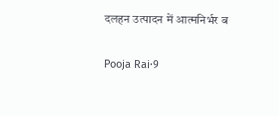दलहन उत्पादन में आत्मनिर्भर ब

Pooja Rai·9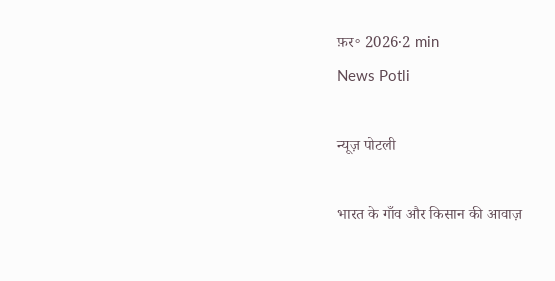फ़र॰ 2026·2 min
News Potli

न्यूज़ पोटली

भारत के गाँव और किसान की आवाज़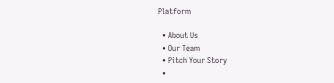Platform

  • About Us
  • Our Team
  • Pitch Your Story
  •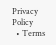Privacy Policy
  • Terms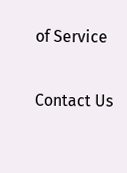of Service

Contact Us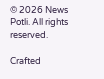© 2026 News Potli. All rights reserved.

Crafted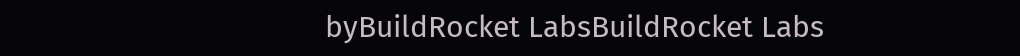byBuildRocket LabsBuildRocket Labs